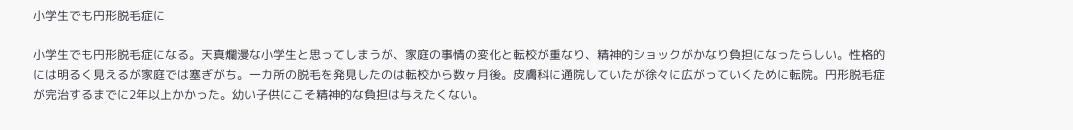小学生でも円形脱毛症に

小学生でも円形脱毛症になる。天真爛漫な小学生と思ってしまうが、家庭の事情の変化と転校が重なり、精神的ショックがかなり負担になったらしい。性格的には明るく見えるが家庭では塞ぎがち。一カ所の脱毛を発見したのは転校から数ヶ月後。皮膚科に通院していたが徐々に広がっていくために転院。円形脱毛症が完治するまでに2年以上かかった。幼い子供にこそ精神的な負担は与えたくない。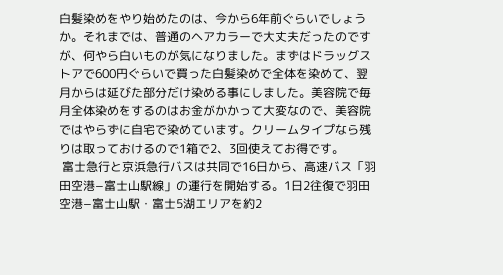白髪染めをやり始めたのは、今から6年前ぐらいでしょうか。それまでは、普通のヘアカラーで大丈夫だったのですが、何やら白いものが気になりました。まずはドラッグストアで600円ぐらいで買った白髪染めで全体を染めて、翌月からは延びた部分だけ染める事にしました。美容院で毎月全体染めをするのはお金がかかって大変なので、美容院ではやらずに自宅で染めています。クリームタイプなら残りは取っておけるので1箱で2、3回使えてお得です。
 富士急行と京浜急行バスは共同で16日から、高速バス「羽田空港−富士山駅線」の運行を開始する。1日2往復で羽田空港−富士山駅・富士5湖エリアを約2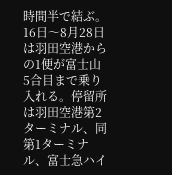時間半で結ぶ。16日〜8月28日は羽田空港からの1便が富士山5合目まで乗り入れる。停留所は羽田空港第2ターミナル、同第1ターミナル、富士急ハイ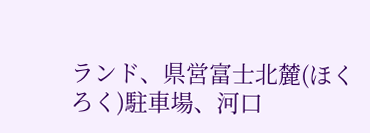ランド、県営富士北麓(ほくろく)駐車場、河口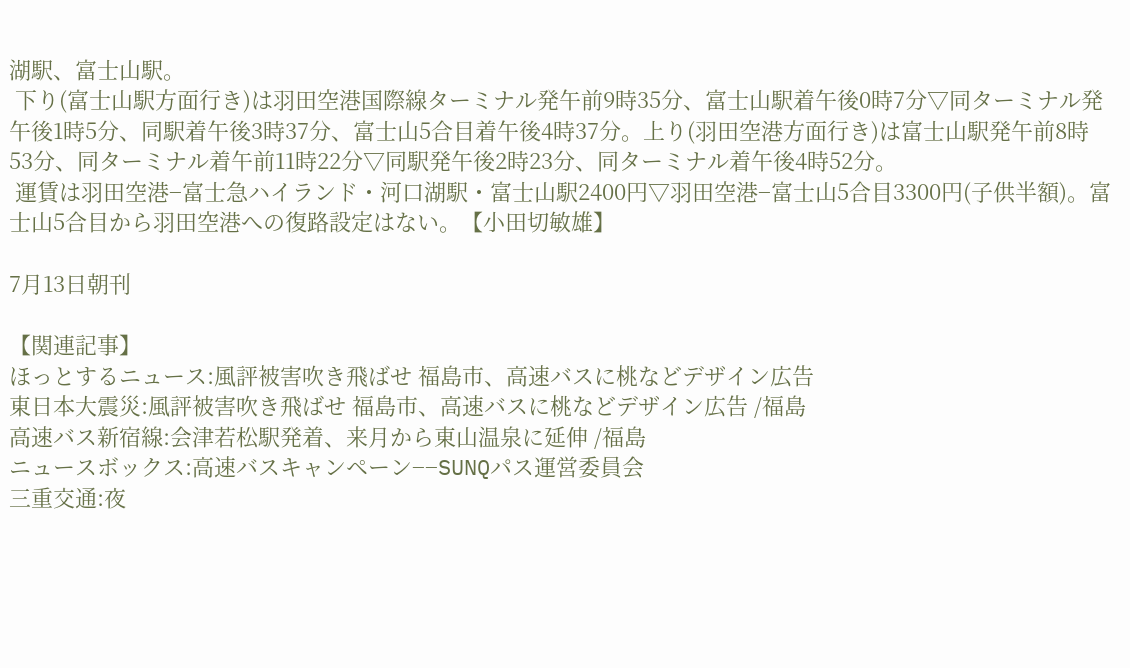湖駅、富士山駅。
 下り(富士山駅方面行き)は羽田空港国際線ターミナル発午前9時35分、富士山駅着午後0時7分▽同ターミナル発午後1時5分、同駅着午後3時37分、富士山5合目着午後4時37分。上り(羽田空港方面行き)は富士山駅発午前8時53分、同ターミナル着午前11時22分▽同駅発午後2時23分、同ターミナル着午後4時52分。
 運賃は羽田空港−富士急ハイランド・河口湖駅・富士山駅2400円▽羽田空港−富士山5合目3300円(子供半額)。富士山5合目から羽田空港への復路設定はない。【小田切敏雄】

7月13日朝刊

【関連記事】
ほっとするニュース:風評被害吹き飛ばせ 福島市、高速バスに桃などデザイン広告
東日本大震災:風評被害吹き飛ばせ 福島市、高速バスに桃などデザイン広告 /福島
高速バス新宿線:会津若松駅発着、来月から東山温泉に延伸 /福島
ニュースボックス:高速バスキャンペーン−−SUNQパス運営委員会
三重交通:夜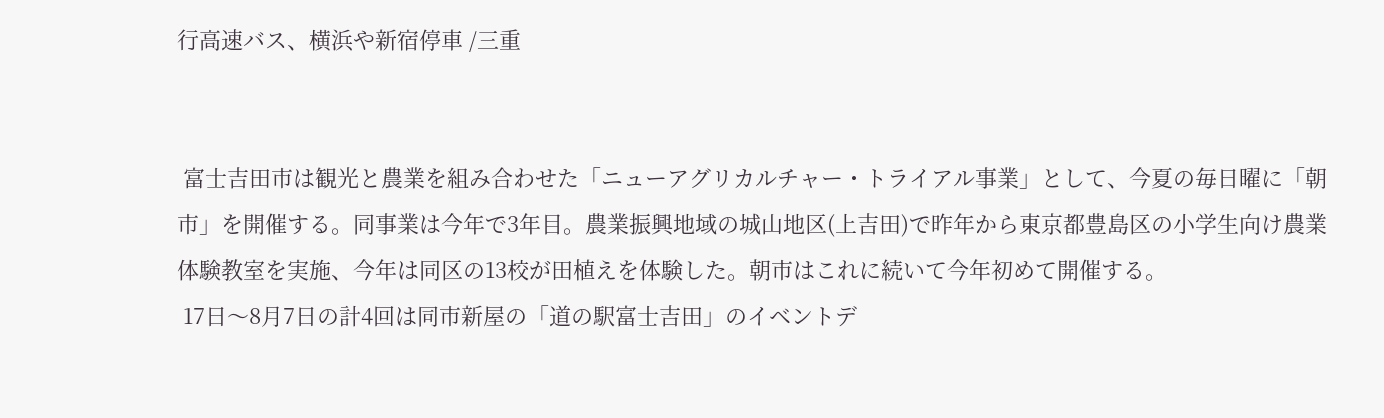行高速バス、横浜や新宿停車 /三重


 富士吉田市は観光と農業を組み合わせた「ニューアグリカルチャー・トライアル事業」として、今夏の毎日曜に「朝市」を開催する。同事業は今年で3年目。農業振興地域の城山地区(上吉田)で昨年から東京都豊島区の小学生向け農業体験教室を実施、今年は同区の13校が田植えを体験した。朝市はこれに続いて今年初めて開催する。
 17日〜8月7日の計4回は同市新屋の「道の駅富士吉田」のイベントデ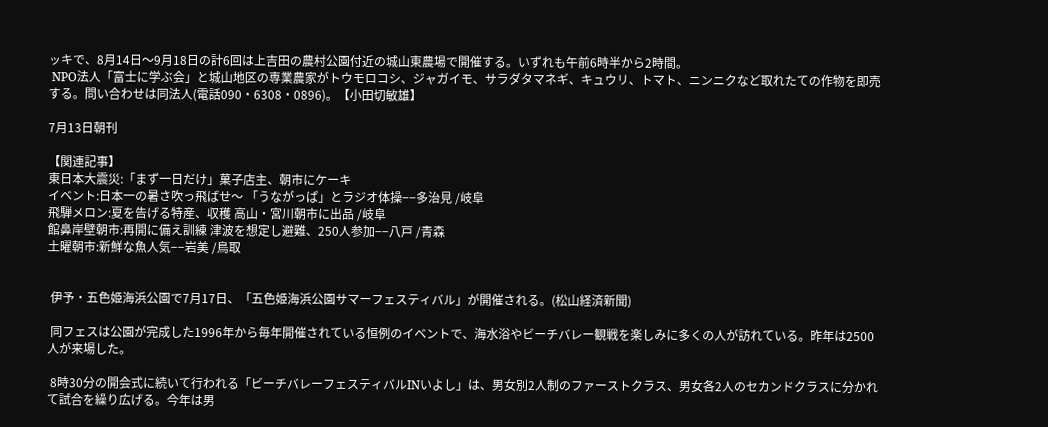ッキで、8月14日〜9月18日の計6回は上吉田の農村公園付近の城山東農場で開催する。いずれも午前6時半から2時間。
 NPO法人「富士に学ぶ会」と城山地区の専業農家がトウモロコシ、ジャガイモ、サラダタマネギ、キュウリ、トマト、ニンニクなど取れたての作物を即売する。問い合わせは同法人(電話090・6308・0896)。【小田切敏雄】

7月13日朝刊

【関連記事】
東日本大震災:「まず一日だけ」菓子店主、朝市にケーキ
イベント:日本一の暑さ吹っ飛ばせ〜 「うながっぱ」とラジオ体操−−多治見 /岐阜
飛騨メロン:夏を告げる特産、収穫 高山・宮川朝市に出品 /岐阜
館鼻岸壁朝市:再開に備え訓練 津波を想定し避難、250人参加−−八戸 /青森
土曜朝市:新鮮な魚人気−−岩美 /鳥取


 伊予・五色姫海浜公園で7月17日、「五色姫海浜公園サマーフェスティバル」が開催される。(松山経済新聞)

 同フェスは公園が完成した1996年から毎年開催されている恒例のイベントで、海水浴やビーチバレー観戦を楽しみに多くの人が訪れている。昨年は2500人が来場した。

 8時30分の開会式に続いて行われる「ビーチバレーフェスティバルINいよし」は、男女別2人制のファーストクラス、男女各2人のセカンドクラスに分かれて試合を繰り広げる。今年は男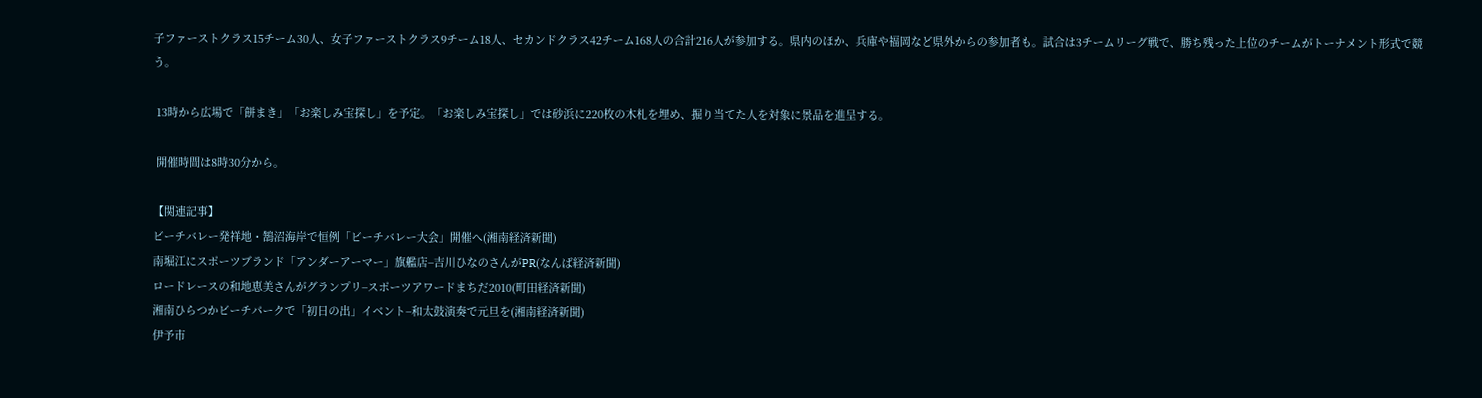子ファーストクラス15チーム30人、女子ファーストクラス9チーム18人、セカンドクラス42チーム168人の合計216人が参加する。県内のほか、兵庫や福岡など県外からの参加者も。試合は3チームリーグ戦で、勝ち残った上位のチームがトーナメント形式で競う。

 13時から広場で「餅まき」「お楽しみ宝探し」を予定。「お楽しみ宝探し」では砂浜に220枚の木札を埋め、掘り当てた人を対象に景品を進呈する。

 開催時間は8時30分から。

【関連記事】
ビーチバレー発祥地・鵠沼海岸で恒例「ビーチバレー大会」開催へ(湘南経済新聞)
南堀江にスポーツブランド「アンダーアーマー」旗艦店−吉川ひなのさんがPR(なんば経済新聞)
ロードレースの和地恵美さんがグランプリ−スポーツアワードまちだ2010(町田経済新聞)
湘南ひらつかビーチパークで「初日の出」イベント−和太鼓演奏で元旦を(湘南経済新聞)
伊予市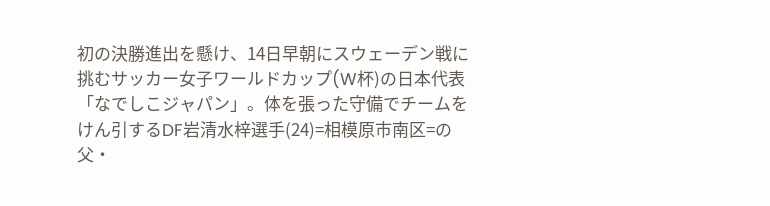初の決勝進出を懸け、14日早朝にスウェーデン戦に挑むサッカー女子ワールドカップ(W杯)の日本代表「なでしこジャパン」。体を張った守備でチームをけん引するDF岩清水梓選手(24)=相模原市南区=の父・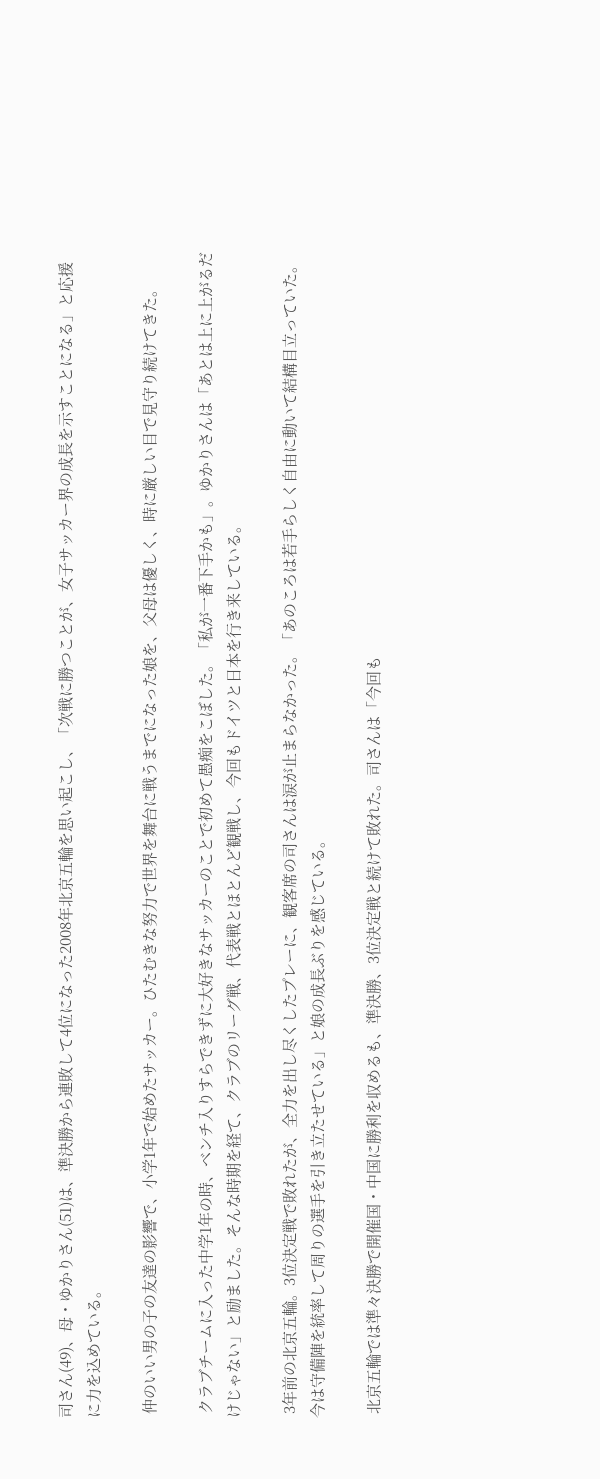司さん(49)、母・ゆかりさん(51)は、準決勝から連敗して4位になった2008年北京五輪を思い起こし、「次戦に勝つことが、女子サッカー界の成長を示すことになる」と応援に力を込めている。

 仲のいい男の子の友達の影響で、小学1年で始めたサッカー。ひたむきな努力で世界を舞台に戦うまでになった娘を、父母は優しく、時に厳しい目で見守り続けてきた。

 クラブチームに入った中学1年の時、ベンチ入りすらできずに大好きなサッカーのことで初めて愚痴をこぼした。「私が一番下手かも」。ゆかりさんは「あとは上に上がるだけじゃない」と励ました。そんな時期を経て、クラブのリーグ戦、代表戦とほとんど観戦し、今回もドイツと日本を行き来している。

 3年前の北京五輪。3位決定戦で敗れたが、全力を出し尽くしたプレーに、観客席の司さんは涙が止まらなかった。「あのころは若手らしく自由に動いて結構目立っていた。今は守備陣を統率して周りの選手を引き立たせている」と娘の成長ぶりを感じている。

 北京五輪では準々決勝で開催国・中国に勝利を収めるも、準決勝、3位決定戦と続けて敗れた。司さんは「今回も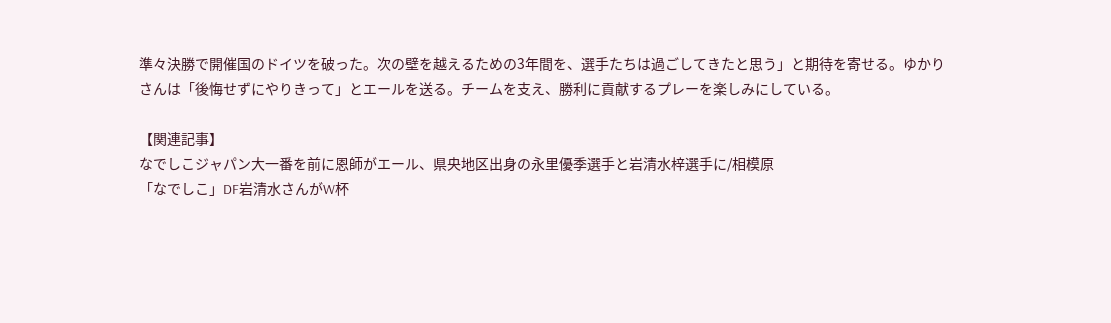準々決勝で開催国のドイツを破った。次の壁を越えるための3年間を、選手たちは過ごしてきたと思う」と期待を寄せる。ゆかりさんは「後悔せずにやりきって」とエールを送る。チームを支え、勝利に貢献するプレーを楽しみにしている。

【関連記事】
なでしこジャパン大一番を前に恩師がエール、県央地区出身の永里優季選手と岩清水梓選手に/相模原
「なでしこ」DF岩清水さんがW杯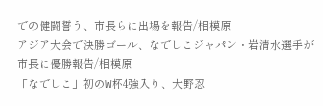での健闘誓う、市長らに出場を報告/相模原
アジア大会で決勝ゴール、なでしこジャパン・岩清水選手が市長に優勝報告/相模原
「なでしこ」初のW杯4強入り、大野忍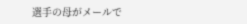選手の母がメールで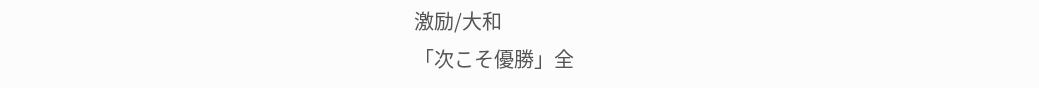激励/大和
「次こそ優勝」全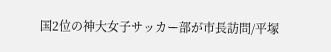国2位の神大女子サッカー部が市長訪問/平塚